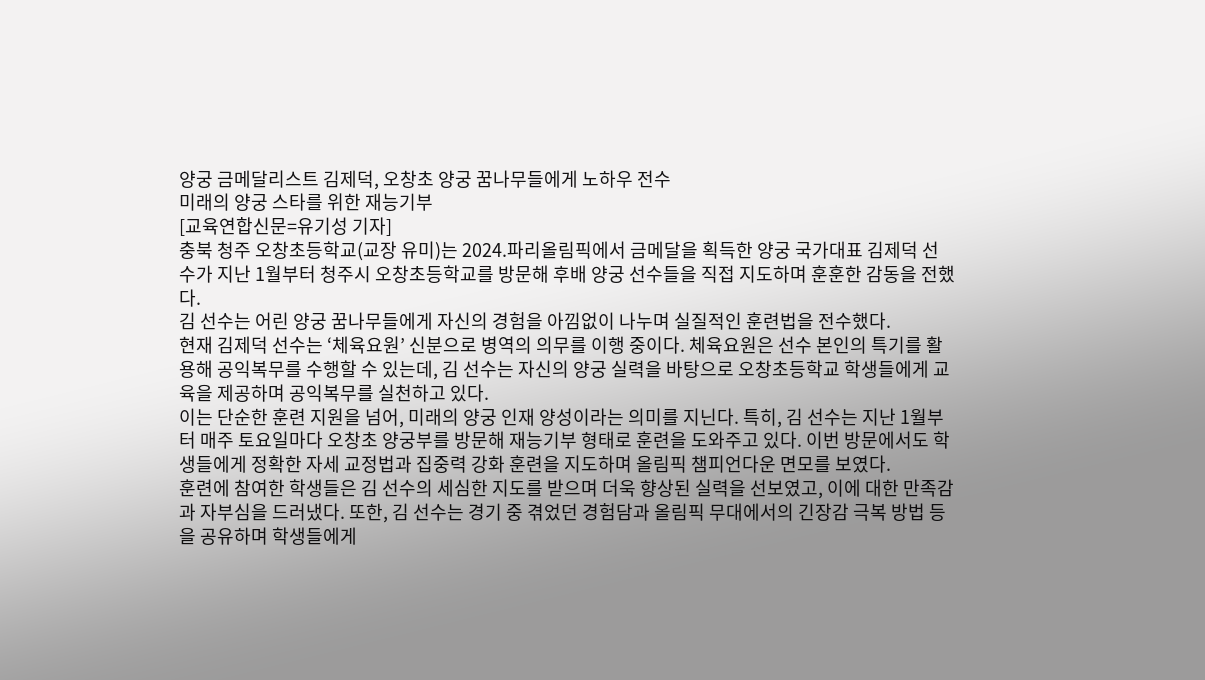양궁 금메달리스트 김제덕, 오창초 양궁 꿈나무들에게 노하우 전수
미래의 양궁 스타를 위한 재능기부
[교육연합신문=유기성 기자]
충북 청주 오창초등학교(교장 유미)는 2024.파리올림픽에서 금메달을 획득한 양궁 국가대표 김제덕 선수가 지난 1월부터 청주시 오창초등학교를 방문해 후배 양궁 선수들을 직접 지도하며 훈훈한 감동을 전했다.
김 선수는 어린 양궁 꿈나무들에게 자신의 경험을 아낌없이 나누며 실질적인 훈련법을 전수했다.
현재 김제덕 선수는 ‘체육요원’ 신분으로 병역의 의무를 이행 중이다. 체육요원은 선수 본인의 특기를 활용해 공익복무를 수행할 수 있는데, 김 선수는 자신의 양궁 실력을 바탕으로 오창초등학교 학생들에게 교육을 제공하며 공익복무를 실천하고 있다.
이는 단순한 훈련 지원을 넘어, 미래의 양궁 인재 양성이라는 의미를 지닌다. 특히, 김 선수는 지난 1월부터 매주 토요일마다 오창초 양궁부를 방문해 재능기부 형태로 훈련을 도와주고 있다. 이번 방문에서도 학생들에게 정확한 자세 교정법과 집중력 강화 훈련을 지도하며 올림픽 챔피언다운 면모를 보였다.
훈련에 참여한 학생들은 김 선수의 세심한 지도를 받으며 더욱 향상된 실력을 선보였고, 이에 대한 만족감과 자부심을 드러냈다. 또한, 김 선수는 경기 중 겪었던 경험담과 올림픽 무대에서의 긴장감 극복 방법 등을 공유하며 학생들에게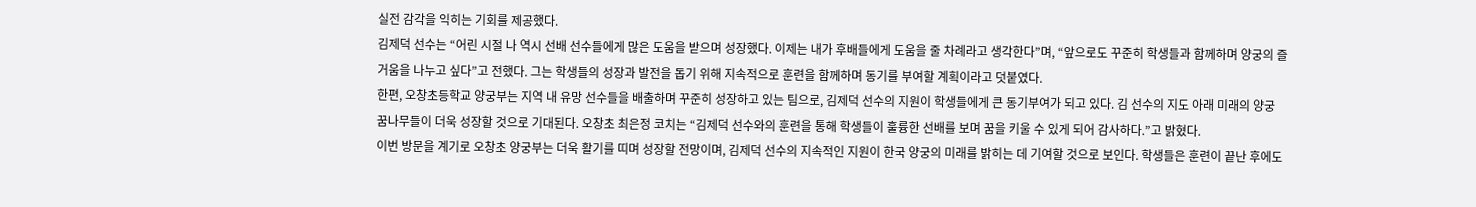실전 감각을 익히는 기회를 제공했다.
김제덕 선수는 “어린 시절 나 역시 선배 선수들에게 많은 도움을 받으며 성장했다. 이제는 내가 후배들에게 도움을 줄 차례라고 생각한다”며, “앞으로도 꾸준히 학생들과 함께하며 양궁의 즐거움을 나누고 싶다”고 전했다. 그는 학생들의 성장과 발전을 돕기 위해 지속적으로 훈련을 함께하며 동기를 부여할 계획이라고 덧붙였다.
한편, 오창초등학교 양궁부는 지역 내 유망 선수들을 배출하며 꾸준히 성장하고 있는 팀으로, 김제덕 선수의 지원이 학생들에게 큰 동기부여가 되고 있다. 김 선수의 지도 아래 미래의 양궁 꿈나무들이 더욱 성장할 것으로 기대된다. 오창초 최은정 코치는 “김제덕 선수와의 훈련을 통해 학생들이 훌륭한 선배를 보며 꿈을 키울 수 있게 되어 감사하다.”고 밝혔다.
이번 방문을 계기로 오창초 양궁부는 더욱 활기를 띠며 성장할 전망이며, 김제덕 선수의 지속적인 지원이 한국 양궁의 미래를 밝히는 데 기여할 것으로 보인다. 학생들은 훈련이 끝난 후에도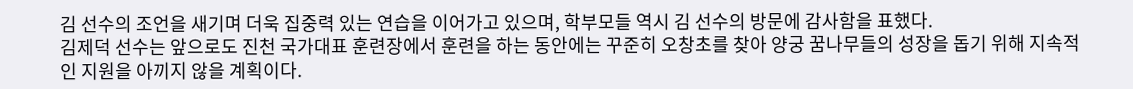김 선수의 조언을 새기며 더욱 집중력 있는 연습을 이어가고 있으며, 학부모들 역시 김 선수의 방문에 감사함을 표했다.
김제덕 선수는 앞으로도 진천 국가대표 훈련장에서 훈련을 하는 동안에는 꾸준히 오창초를 찾아 양궁 꿈나무들의 성장을 돕기 위해 지속적인 지원을 아끼지 않을 계획이다.